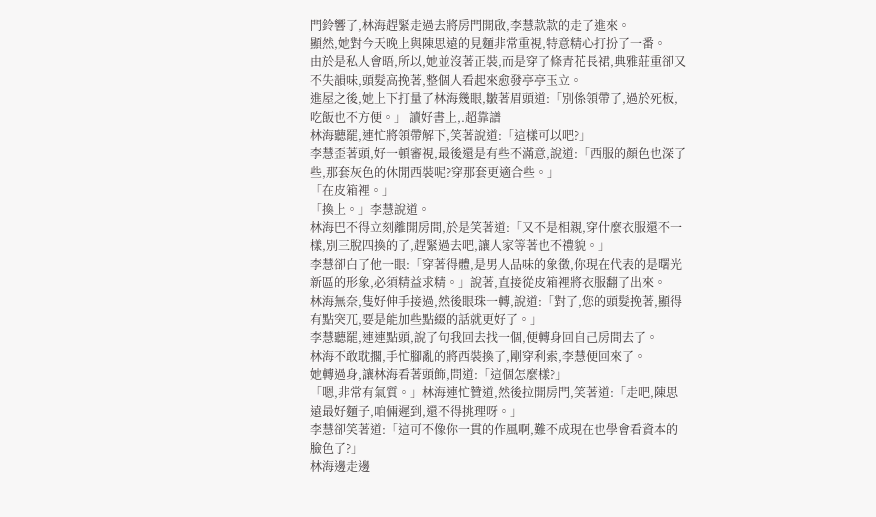門鈴響了,林海趕緊走過去將房門開啟,李慧款款的走了進來。
顯然,她對今天晚上與陳思遠的見麵非常重視,特意精心打扮了一番。
由於是私人會晤,所以,她並沒著正裝,而是穿了條青花長裙,典雅莊重卻又不失韻味,頭髮高挽著,整個人看起來愈發亭亭玉立。
進屋之後,她上下打量了林海幾眼,皺著眉頭道:「別係領帶了,過於死板,吃飯也不方便。」 讀好書上,.超靠譜
林海聽罷,連忙將領帶解下,笑著說道:「這樣可以吧?」
李慧歪著頭,好一頓審視,最後還是有些不滿意,說道:「西服的顏色也深了些,那套灰色的休閒西裝呢?穿那套更適合些。」
「在皮箱裡。」
「換上。」李慧說道。
林海巴不得立刻離開房間,於是笑著道:「又不是相親,穿什麼衣服還不一樣,別三脫四換的了,趕緊過去吧,讓人家等著也不禮貌。」
李慧卻白了他一眼:「穿著得體,是男人品味的象徵,你現在代表的是曙光新區的形象,必須精益求精。」說著,直接從皮箱裡將衣服翻了出來。
林海無奈,隻好伸手接過,然後眼珠一轉,說道:「對了,您的頭髮挽著,顯得有點突兀,要是能加些點綴的話就更好了。」
李慧聽罷,連連點頭,說了句我回去找一個,便轉身回自己房間去了。
林海不敢耽擱,手忙腳亂的將西裝換了,剛穿利索,李慧便回來了。
她轉過身,讓林海看著頭飾,問道:「這個怎麼樣?」
「嗯,非常有氣質。」林海連忙贊道,然後拉開房門,笑著道:「走吧,陳思遠最好麵子,咱倆遲到,還不得挑理呀。」
李慧卻笑著道:「這可不像你一貫的作風啊,難不成現在也學會看資本的臉色了?」
林海邊走邊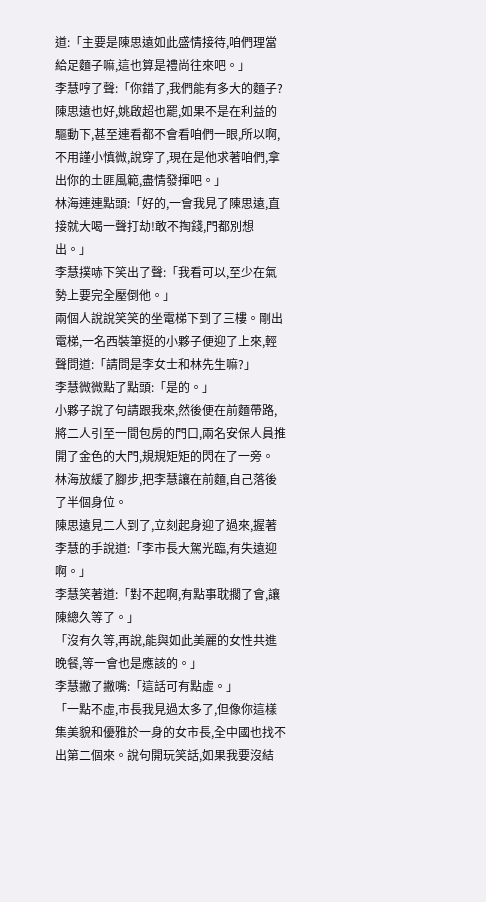道:「主要是陳思遠如此盛情接待,咱們理當給足麵子嘛,這也算是禮尚往來吧。」
李慧哼了聲:「你錯了,我們能有多大的麵子?陳思遠也好,姚啟超也罷,如果不是在利益的驅動下,甚至連看都不會看咱們一眼,所以啊,不用謹小慎微,說穿了,現在是他求著咱們,拿出你的土匪風範,盡情發揮吧。」
林海連連點頭:「好的,一會我見了陳思遠,直接就大喝一聲打劫!敢不掏錢,門都別想出。」
李慧撲哧下笑出了聲:「我看可以,至少在氣勢上要完全壓倒他。」
兩個人說說笑笑的坐電梯下到了三樓。剛出電梯,一名西裝筆挺的小夥子便迎了上來,輕聲問道:「請問是李女士和林先生嘛?」
李慧微微點了點頭:「是的。」
小夥子說了句請跟我來,然後便在前麵帶路,將二人引至一間包房的門口,兩名安保人員推開了金色的大門,規規矩矩的閃在了一旁。
林海放緩了腳步,把李慧讓在前麵,自己落後了半個身位。
陳思遠見二人到了,立刻起身迎了過來,握著李慧的手說道:「李市長大駕光臨,有失遠迎啊。」
李慧笑著道:「對不起啊,有點事耽擱了會,讓陳總久等了。」
「沒有久等,再說,能與如此美麗的女性共進晚餐,等一會也是應該的。」
李慧撇了撇嘴:「這話可有點虛。」
「一點不虛,市長我見過太多了,但像你這樣集美貌和優雅於一身的女市長,全中國也找不出第二個來。說句開玩笑話,如果我要沒結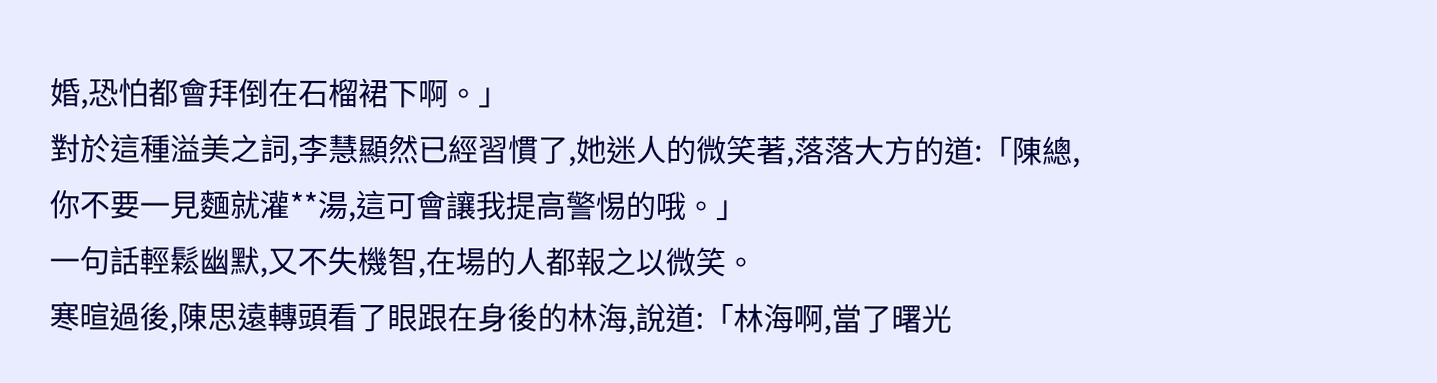婚,恐怕都會拜倒在石榴裙下啊。」
對於這種溢美之詞,李慧顯然已經習慣了,她迷人的微笑著,落落大方的道:「陳總,你不要一見麵就灌**湯,這可會讓我提高警惕的哦。」
一句話輕鬆幽默,又不失機智,在場的人都報之以微笑。
寒暄過後,陳思遠轉頭看了眼跟在身後的林海,說道:「林海啊,當了曙光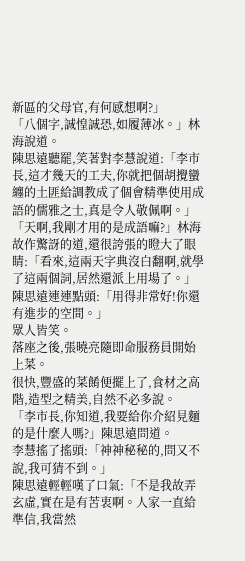新區的父母官,有何感想啊?」
「八個字,誠惶誠恐,如履薄冰。」林海說道。
陳思遠聽罷,笑著對李慧說道:「李市長,這才幾天的工夫,你就把個胡攪蠻纏的土匪給調教成了個會精準使用成語的儒雅之士,真是令人敬佩啊。」
「天啊,我剛才用的是成語嘛?」林海故作驚訝的道,還很誇張的瞪大了眼睛:「看來,這兩天字典沒白翻啊,就學了這兩個詞,居然還派上用場了。」
陳思遠連連點頭:「用得非常好!你還有進步的空間。」
眾人皆笑。
落座之後,張曉亮隨即命服務員開始上菜。
很快,豐盛的菜餚便擺上了,食材之高階,造型之精美,自然不必多說。
「李市長,你知道,我要給你介紹見麵的是什麼人嗎?」陳思遠問道。
李慧搖了搖頭:「神神秘秘的,問又不說,我可猜不到。」
陳思遠輕輕嘆了口氣:「不是我故弄玄虛,實在是有苦衷啊。人家一直給準信,我當然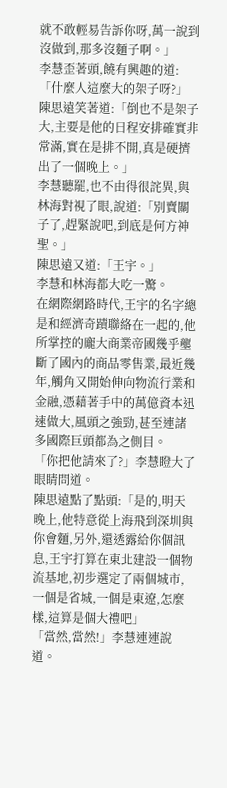就不敢輕易告訴你呀,萬一說到沒做到,那多沒麵子啊。」
李慧歪著頭,饒有興趣的道:「什麼人這麼大的架子呀?」
陳思遠笑著道:「倒也不是架子大,主要是他的日程安排確實非常滿,實在是排不開,真是硬擠出了一個晚上。」
李慧聽罷,也不由得很詫異,與林海對視了眼,說道:「別賣關子了,趕緊說吧,到底是何方神聖。」
陳思遠又道:「王宇。」
李慧和林海都大吃一驚。
在網際網路時代,王宇的名字總是和經濟奇蹟聯絡在一起的,他所掌控的龐大商業帝國幾乎壟斷了國內的商品零售業,最近幾年,觸角又開始伸向物流行業和金融,憑藉著手中的萬億資本迅速做大,風頭之強勁,甚至連諸多國際巨頭都為之側目。
「你把他請來了?」李慧瞪大了眼睛問道。
陳思遠點了點頭:「是的,明天晚上,他特意從上海飛到深圳與你會麵,另外,還透露給你個訊息,王宇打算在東北建設一個物流基地,初步選定了兩個城市,一個是省城,一個是東遼,怎麼樣,這算是個大禮吧」
「當然,當然!」李慧連連說道。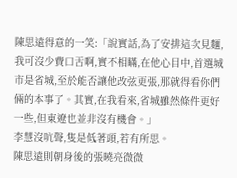陳思遠得意的一笑:「說實話,為了安排這次見麵,我可沒少費口舌啊,實不相瞞,在他心目中,首選城市是省城,至於能否讓他改弦更張,那就得看你們倆的本事了。其實,在我看來,省城雖然條件更好一些,但東遼也並非沒有機會。」
李慧沒吭聲,隻是低著頭,若有所思。
陳思遠則朝身後的張曉亮微微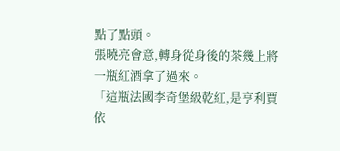點了點頭。
張曉亮會意,轉身從身後的茶幾上將一瓶紅酒拿了過來。
「這瓶法國李奇堡級乾紅,是亨利賈依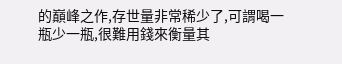的巔峰之作,存世量非常稀少了,可謂喝一瓶少一瓶,很難用錢來衡量其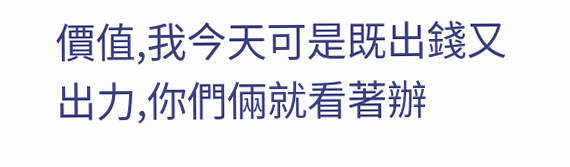價值,我今天可是既出錢又出力,你們倆就看著辦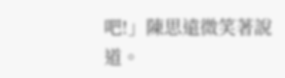吧!」陳思遠微笑著說道。